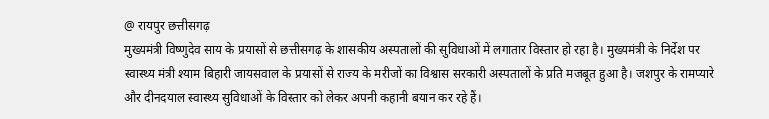@ रायपुर छत्तीसगढ़
मुख्यमंत्री विष्णुदेव साय के प्रयासों से छत्तीसगढ़ के शासकीय अस्पतालों की सुविधाओं में लगातार विस्तार हो रहा है। मुख्यमंत्री के निर्देश पर स्वास्थ्य मंत्री श्याम बिहारी जायसवाल के प्रयासों से राज्य के मरीजों का विश्वास सरकारी अस्पतालों के प्रति मजबूत हुआ है। जशपुर के रामप्यारे और दीनदयाल स्वास्थ्य सुविधाओं के विस्तार को लेकर अपनी कहानी बयान कर रहे हैं।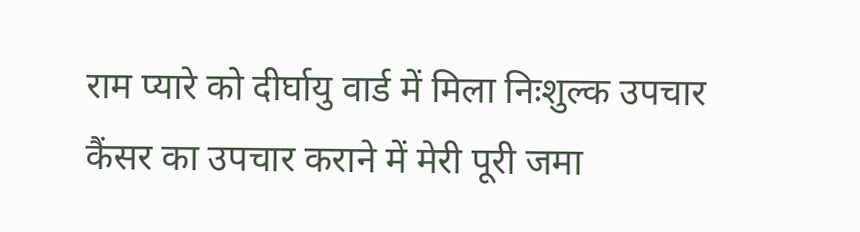राम प्यारे को दीर्घायु वार्ड में मिला निःशुल्क उपचार
कैंसर का उपचार कराने में मेरी पूरी जमा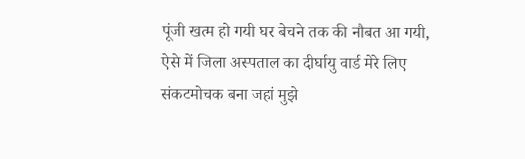पूंजी खत्म हो गयी घर बेचने तक की नौबत आ गयी, ऐसे में जिला अस्पताल का दीर्घायु वार्ड मेरे लिए संकटमोचक बना जहां मुझे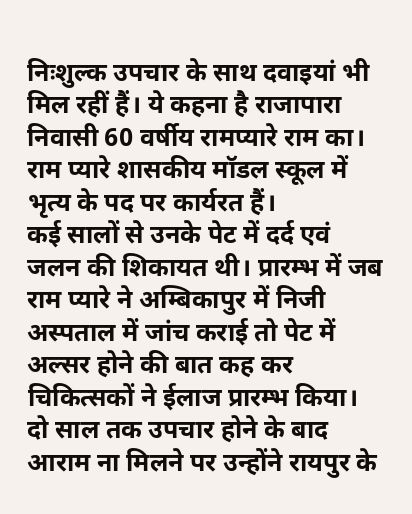निःशुल्क उपचार के साथ दवाइयां भी मिल रहीं हैं। ये कहना है राजापारा निवासी 60 वर्षीय रामप्यारे राम का। राम प्यारे शासकीय मॉडल स्कूल में भृत्य के पद पर कार्यरत हैं।
कई सालों से उनके पेट में दर्द एवं जलन की शिकायत थी। प्रारम्भ में जब राम प्यारे ने अम्बिकापुर में निजी अस्पताल में जांच कराई तो पेट में अल्सर होने की बात कह कर चिकित्सकों ने ईलाज प्रारम्भ किया। दो साल तक उपचार होने के बाद आराम ना मिलने पर उन्होंने रायपुर के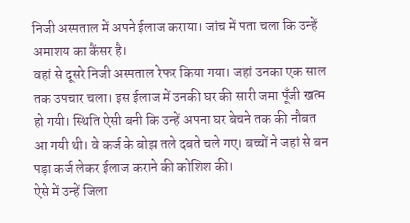निजी अस्पताल में अपने ईलाज कराया। जांच में पता चला कि उन्हें अमाशय का कैंसर है।
वहां से दूसरे निजी अस्पताल रेफर किया गया। जहां उनका एक साल तक उपचार चला। इस ईलाज में उनकी घर की सारी जमा पूँजी खत्म हो गयी। स्थिति ऐसी बनी कि उन्हें अपना घर बेचने तक की नौबत आ गयी थी। वे कर्ज के बोझ तले दबते चले गए। बच्चों ने जहां से बन पड़ा कर्ज लेकर ईलाज कराने की कोशिश की।
ऐसे में उन्हें जिला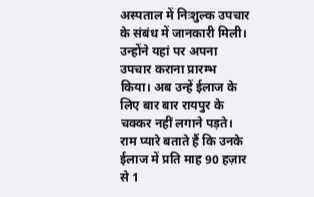अस्पताल में निःशुल्क उपचार के संबंध में जानकारी मिली। उन्होंने यहां पर अपना उपचार कराना प्रारम्भ किया। अब उन्हें ईलाज के लिए बार बार रायपुर के चक्कर नहीं लगाने पड़ते। राम प्यारे बताते हैं कि उनके ईलाज में प्रति माह 90 हज़ार से 1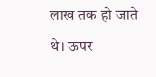लाख तक हो जाते थे। ऊपर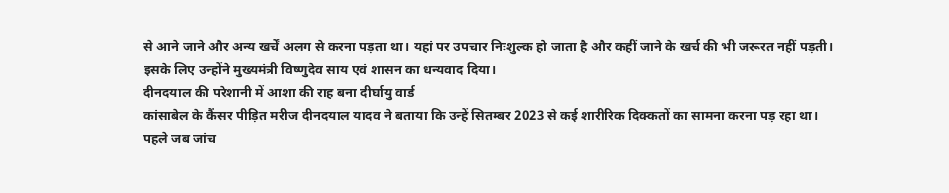से आने जाने और अन्य खर्चें अलग से करना पड़ता था। यहां पर उपचार निःशुल्क हो जाता है और कहीं जाने के खर्च की भी जरूरत नहीं पड़ती। इसके लिए उन्होंने मुख्यमंत्री विष्णुदेव साय एवं शासन का धन्यवाद दिया।
दीनदयाल की परेशानी में आशा की राह बना दीर्घायु वार्ड
कांसाबेल के कैंसर पीड़ित मरीज दीनदयाल यादव ने बताया कि उन्हें सितम्बर 2023 से कई शारीरिक दिक्कतों का सामना करना पड़ रहा था। पहले जब जांच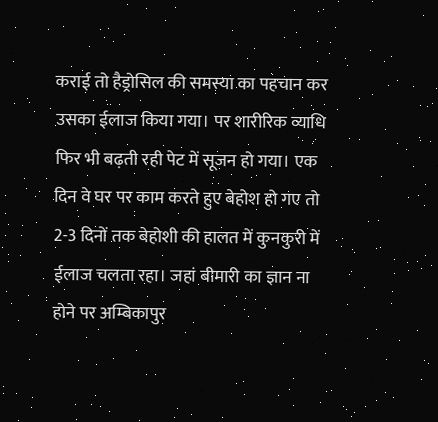कराई तो हैड्रोसिल की समस्या का पहचान कर उसका ईलाज किया गया। पर शारीरिक व्याधि फिर भी बढ़ती रही पेट में सूजन हो गया। एक दिन वे घर पर काम करते हुए बेहोश हो गए तो 2-3 दिनों तक बेहोशी की हालत में कुनकुरी में ईलाज चलता रहा। जहां बीमारी का ज्ञान ना होने पर अम्बिकापुर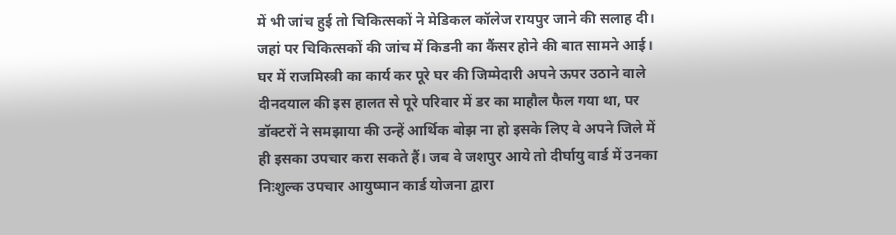में भी जांच हुई तो चिकित्सकों ने मेडिकल कॉलेज रायपुर जाने की सलाह दी। जहां पर चिकित्सकों की जांच में किडनी का कैंसर होने की बात सामने आई।
घर में राजमिस्त्री का कार्य कर पूरे घर की जिम्मेदारी अपने ऊपर उठाने वाले दीनदयाल की इस हालत से पूरे परिवार में डर का माहौल फैल गया था, पर डॉक्टरों ने समझाया की उन्हें आर्थिक बोझ ना हो इसके लिए वे अपने जिले में ही इसका उपचार करा सकते हैं। जब वे जशपुर आये तो दीर्घायु वार्ड में उनका निःशुल्क उपचार आयुष्मान कार्ड योजना द्वारा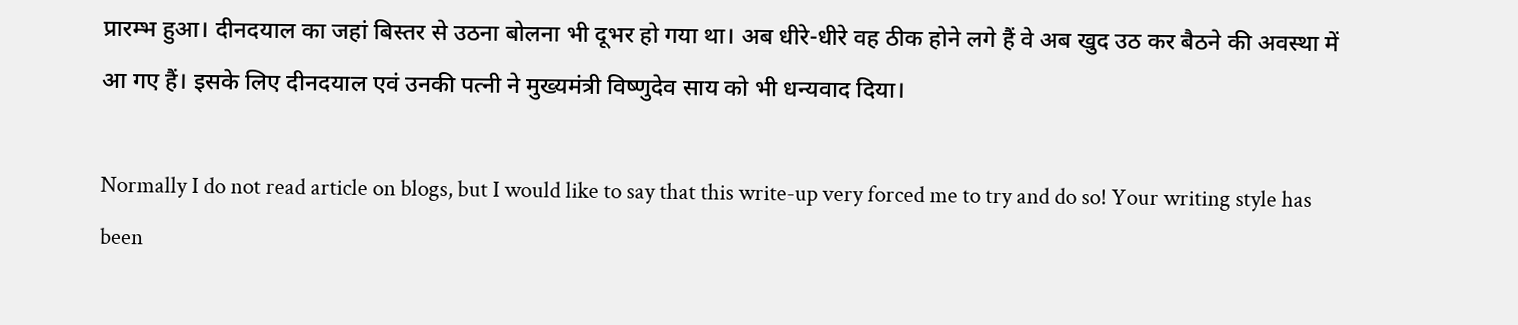प्रारम्भ हुआ। दीनदयाल का जहां बिस्तर से उठना बोलना भी दूभर हो गया था। अब धीरे-धीरे वह ठीक होने लगे हैं वे अब खुद उठ कर बैठने की अवस्था में आ गए हैं। इसके लिए दीनदयाल एवं उनकी पत्नी ने मुख्यमंत्री विष्णुदेव साय को भी धन्यवाद दिया।

Normally I do not read article on blogs, but I would like to say that this write-up very forced me to try and do so! Your writing style has been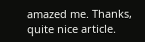amazed me. Thanks, quite nice article.